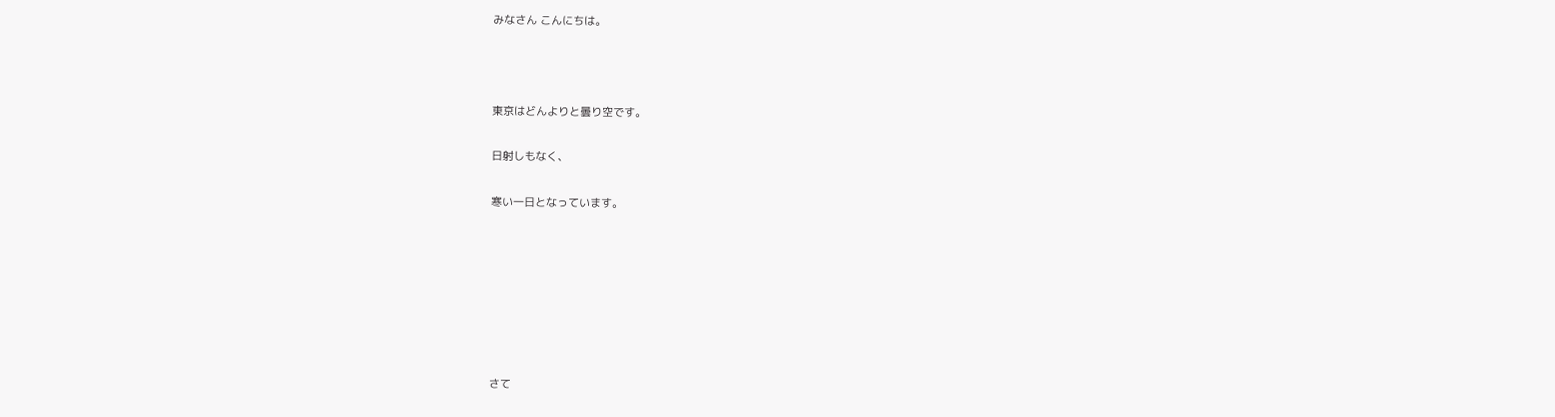みなさん こんにちは。



東京はどんよりと曇り空です。

日射しもなく、

寒い一日となっています。







さて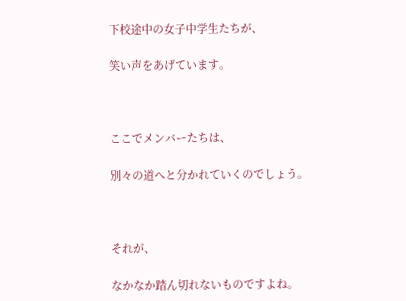下校途中の女子中学生たちが、

笑い声をあげています。



ここでメンバーたちは、

別々の道へと分かれていくのでしょう。



それが、

なかなか踏ん切れないものですよね。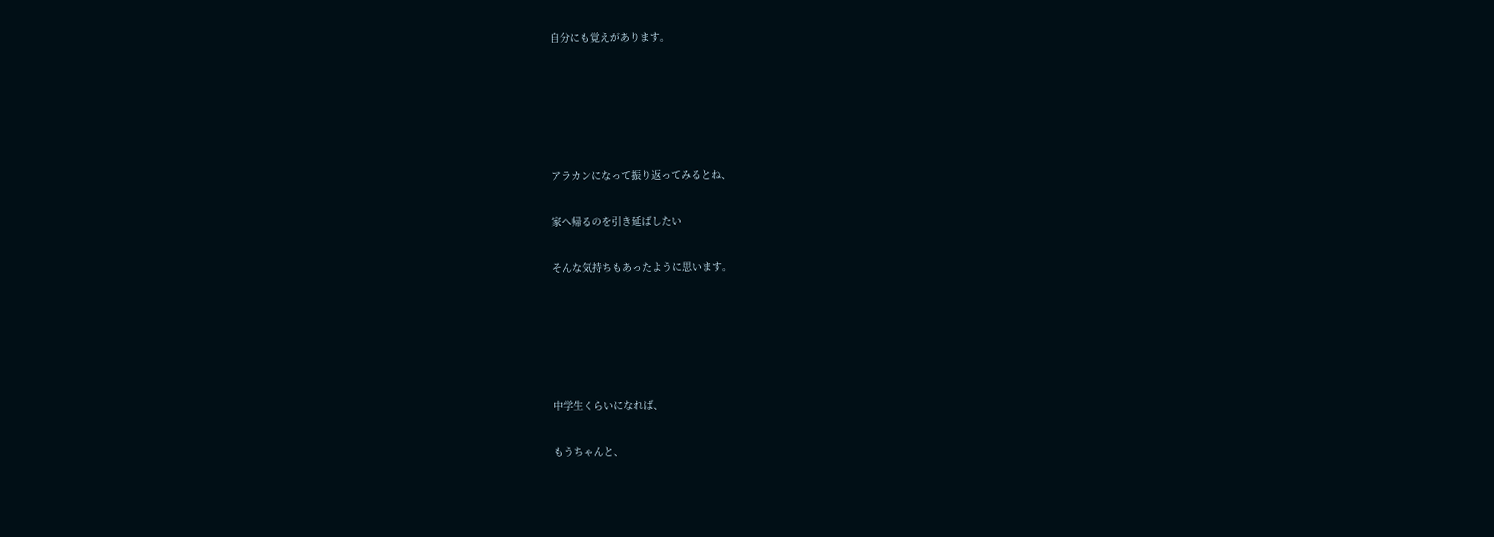自分にも覚えがあります。





アラカンになって振り返ってみるとね、

家へ帰るのを引き延ばしたい

そんな気持ちもあったように思います。





中学生くらいになれば、

もうちゃんと、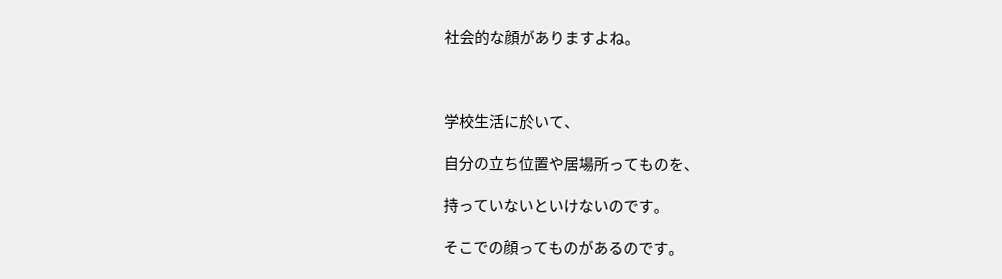社会的な顔がありますよね。



学校生活に於いて、

自分の立ち位置や居場所ってものを、

持っていないといけないのです。

そこでの顔ってものがあるのです。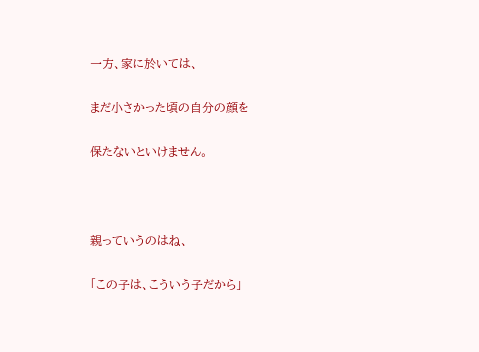一方、家に於いては、

まだ小さかった頃の自分の顔を

保たないといけません。



親っていうのはね、

「この子は、こういう子だから」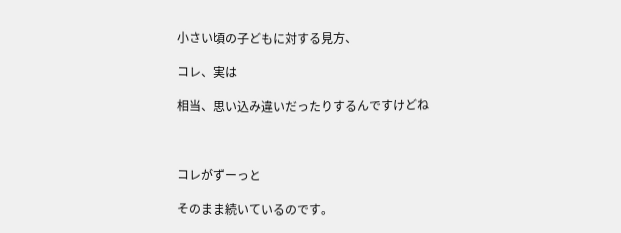小さい頃の子どもに対する見方、

コレ、実は

相当、思い込み違いだったりするんですけどね



コレがずーっと

そのまま続いているのです。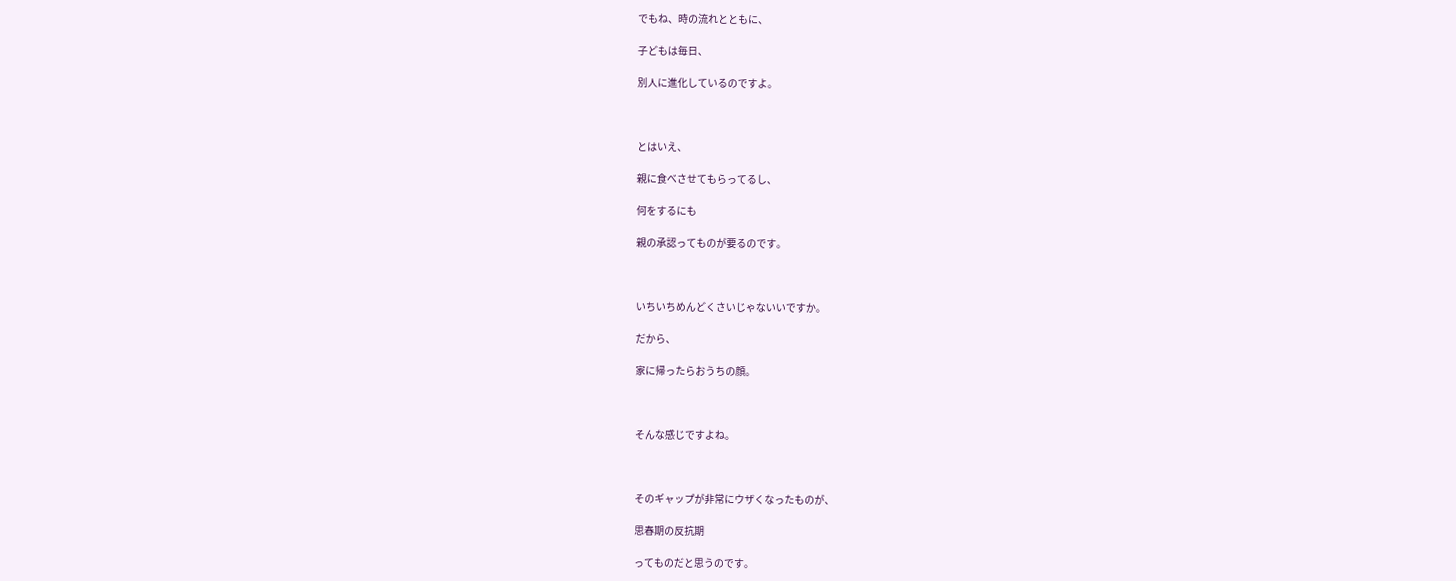でもね、時の流れとともに、

子どもは毎日、

別人に進化しているのですよ。



とはいえ、

親に食べさせてもらってるし、

何をするにも

親の承認ってものが要るのです。



いちいちめんどくさいじゃないいですか。

だから、

家に帰ったらおうちの顔。



そんな感じですよね。



そのギャップが非常にウザくなったものが、

思春期の反抗期

ってものだと思うのです。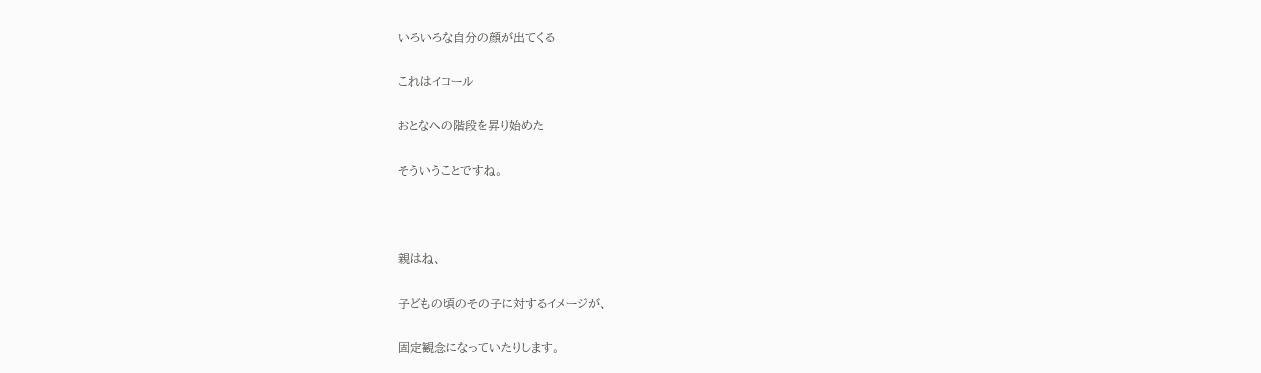いろいろな自分の顔が出てくる

これはイコール

おとなへの階段を昇り始めた

そういうことですね。



親はね、

子どもの頃のその子に対するイメージが、

固定観念になっていたりします。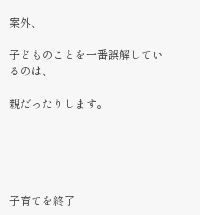案外、

子どものことを一番誤解しているのは、

親だったりします。





子育てを終了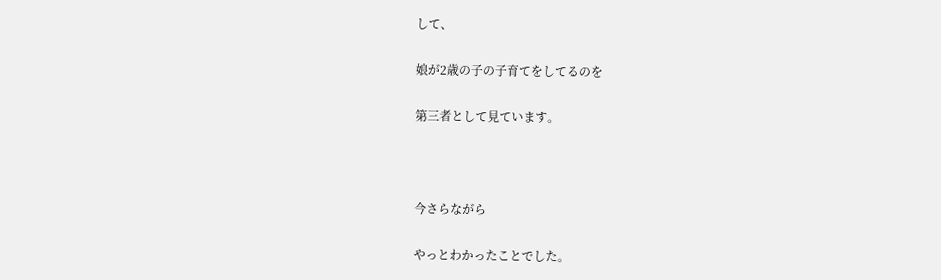して、

娘が2歳の子の子育てをしてるのを

第三者として見ています。



今さらながら

やっとわかったことでした。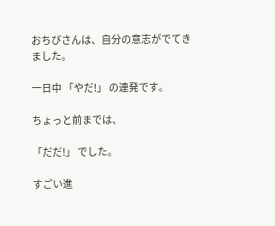おちびさんは、自分の意志がでてきました。

一日中 「やだ!」 の連発です。

ちょっと前までは、

「だだ!」 でした。

すごい進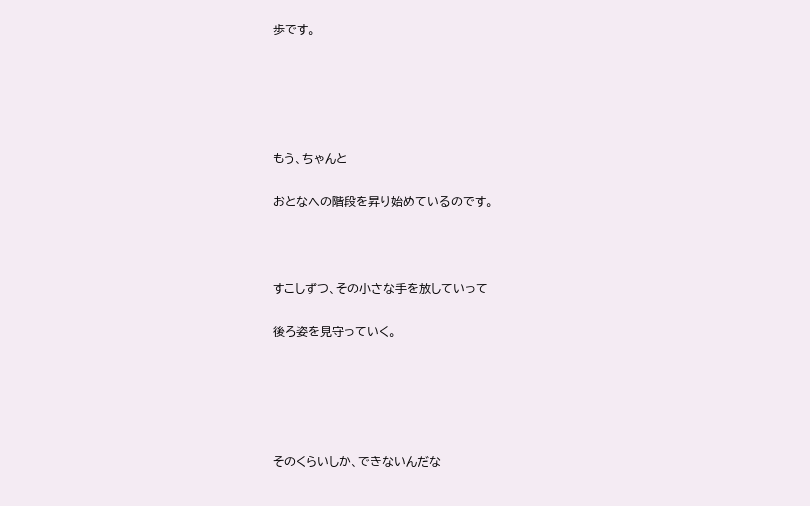歩です。





もう、ちゃんと

おとなへの階段を昇り始めているのです。



すこしずつ、その小さな手を放していって

後ろ姿を見守っていく。





そのくらいしか、できないんだな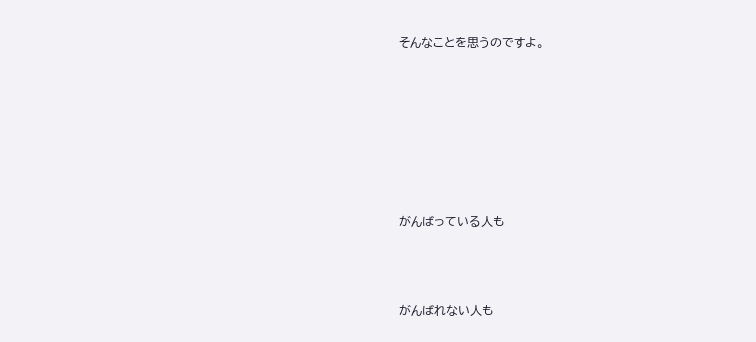そんなことを思うのですよ。







がんばっている人も



がんばれない人も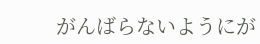がんばらないようにが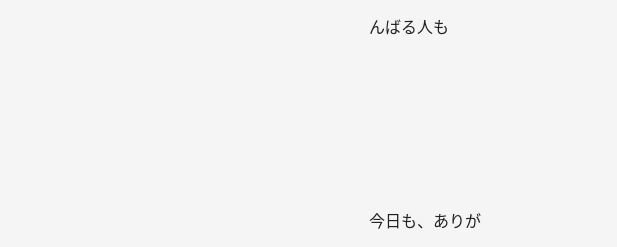んばる人も





今日も、ありが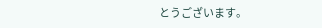とうございます。